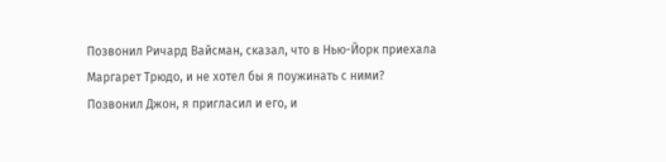Позвонил Ричард Вайсман, сказал, что в Нью-Йорк приехала Маргарет Трюдо, и не хотел бы я поужинать с ними? Позвонил Джон, я пригласил и его, и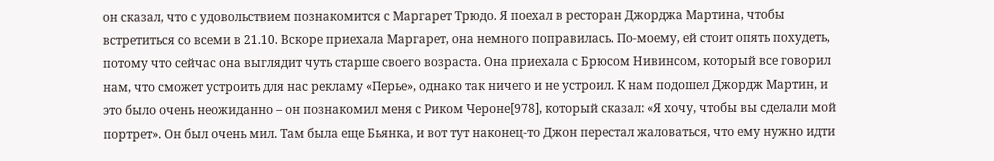он сказал, что с удовольствием познакомится с Маргарет Трюдо. Я поехал в ресторан Джорджа Мартина, чтобы встретиться со всеми в 21.10. Вскоре приехала Маргарет, она немного поправилась. По-моему, ей стоит опять похудеть, потому что сейчас она выглядит чуть старше своего возраста. Она приехала с Брюсом Нивинсом, который все говорил нам, что сможет устроить для нас рекламу «Перье», однако так ничего и не устроил. К нам подошел Джордж Мартин, и это было очень неожиданно – он познакомил меня с Риком Чероне[978], который сказал: «Я хочу, чтобы вы сделали мой портрет». Он был очень мил. Там была еще Бьянка, и вот тут наконец-то Джон перестал жаловаться, что ему нужно идти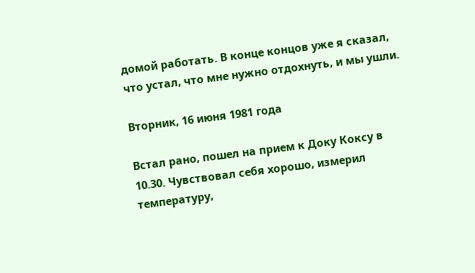домой работать. В конце концов уже я сказал, что устал, что мне нужно отдохнуть, и мы ушли.

Вторник, 16 июня 1981 года

Встал рано, пошел на прием к Доку Коксу в 10.30. Чувствовал себя хорошо, измерил температуру,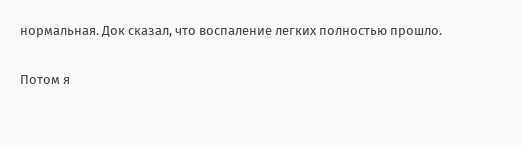нормальная. Док сказал, что воспаление легких полностью прошло.

Потом я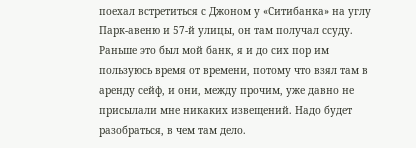поехал встретиться с Джоном у «Ситибанка» на углу Парк-авеню и 57-й улицы, он там получал ссуду. Раньше это был мой банк, я и до сих пор им пользуюсь время от времени, потому что взял там в аренду сейф, и они, между прочим, уже давно не присылали мне никаких извещений. Надо будет разобраться, в чем там дело.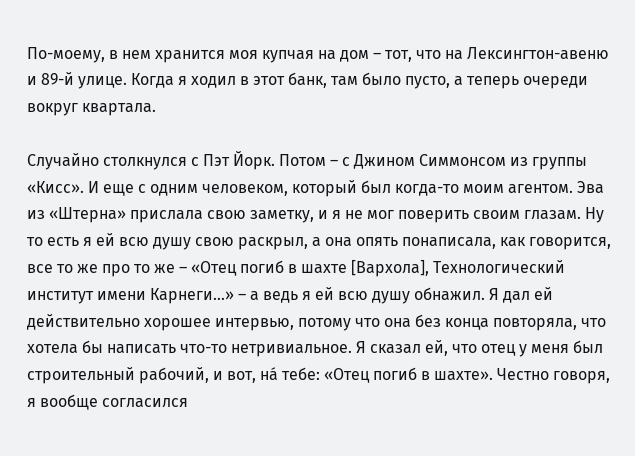По-моему, в нем хранится моя купчая на дом – тот, что на Лексингтон-авеню и 89-й улице. Когда я ходил в этот банк, там было пусто, а теперь очереди вокруг квартала.

Случайно столкнулся с Пэт Йорк. Потом – с Джином Симмонсом из группы «Кисс». И еще с одним человеком, который был когда-то моим агентом. Эва из «Штерна» прислала свою заметку, и я не мог поверить своим глазам. Ну то есть я ей всю душу свою раскрыл, а она опять понаписала, как говорится, все то же про то же – «Отец погиб в шахте [Вархола], Технологический институт имени Карнеги…» – а ведь я ей всю душу обнажил. Я дал ей действительно хорошее интервью, потому что она без конца повторяла, что хотела бы написать что-то нетривиальное. Я сказал ей, что отец у меня был строительный рабочий, и вот, нá тебе: «Отец погиб в шахте». Честно говоря, я вообще согласился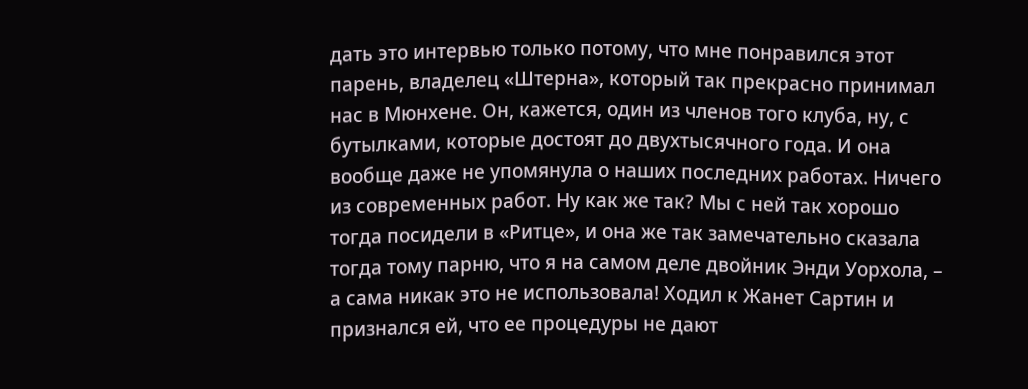дать это интервью только потому, что мне понравился этот парень, владелец «Штерна», который так прекрасно принимал нас в Мюнхене. Он, кажется, один из членов того клуба, ну, с бутылками, которые достоят до двухтысячного года. И она вообще даже не упомянула о наших последних работах. Ничего из современных работ. Ну как же так? Мы с ней так хорошо тогда посидели в «Ритце», и она же так замечательно сказала тогда тому парню, что я на самом деле двойник Энди Уорхола, – а сама никак это не использовала! Ходил к Жанет Сартин и признался ей, что ее процедуры не дают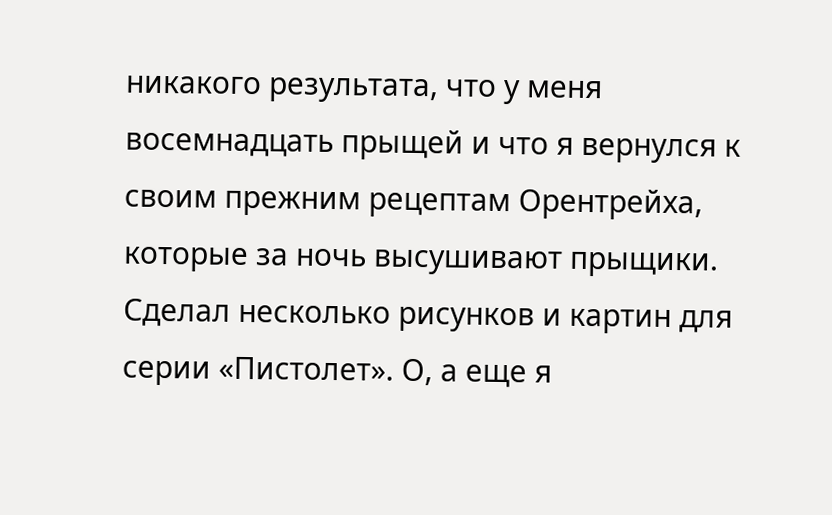никакого результата, что у меня восемнадцать прыщей и что я вернулся к своим прежним рецептам Орентрейха, которые за ночь высушивают прыщики. Сделал несколько рисунков и картин для серии «Пистолет». О, а еще я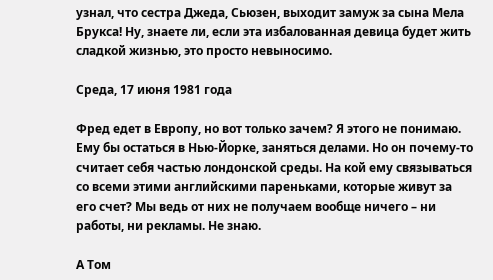узнал, что сестра Джеда, Сьюзен, выходит замуж за сына Мела Брукса! Ну, знаете ли, если эта избалованная девица будет жить сладкой жизнью, это просто невыносимо.

Среда, 17 июня 1981 года

Фред едет в Европу, но вот только зачем? Я этого не понимаю. Ему бы остаться в Нью-Йорке, заняться делами. Но он почему-то считает себя частью лондонской среды. На кой ему связываться со всеми этими английскими пареньками, которые живут за его счет? Мы ведь от них не получаем вообще ничего – ни работы, ни рекламы. Не знаю.

А Том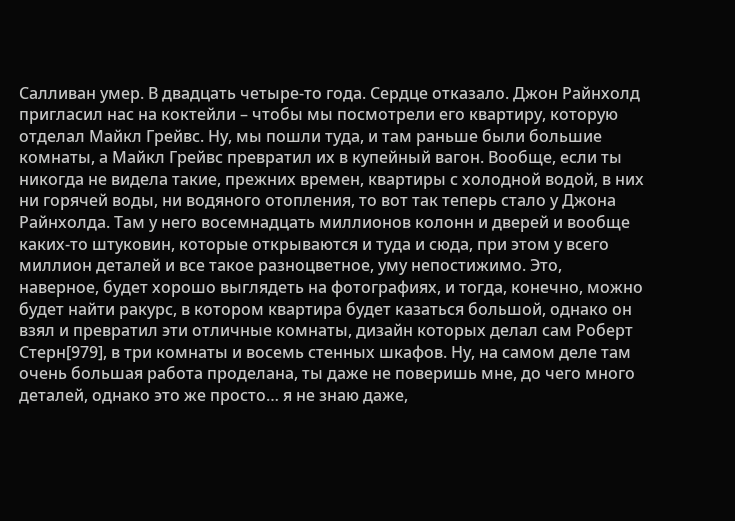Салливан умер. В двадцать четыре-то года. Сердце отказало. Джон Райнхолд пригласил нас на коктейли – чтобы мы посмотрели его квартиру, которую отделал Майкл Грейвс. Ну, мы пошли туда, и там раньше были большие комнаты, а Майкл Грейвс превратил их в купейный вагон. Вообще, если ты никогда не видела такие, прежних времен, квартиры с холодной водой, в них ни горячей воды, ни водяного отопления, то вот так теперь стало у Джона Райнхолда. Там у него восемнадцать миллионов колонн и дверей и вообще каких-то штуковин, которые открываются и туда и сюда, при этом у всего миллион деталей и все такое разноцветное, уму непостижимо. Это, наверное, будет хорошо выглядеть на фотографиях, и тогда, конечно, можно будет найти ракурс, в котором квартира будет казаться большой, однако он взял и превратил эти отличные комнаты, дизайн которых делал сам Роберт Стерн[979], в три комнаты и восемь стенных шкафов. Ну, на самом деле там очень большая работа проделана, ты даже не поверишь мне, до чего много деталей, однако это же просто… я не знаю даже,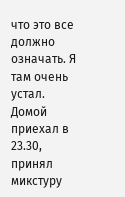что это все должно означать. Я там очень устал. Домой приехал в 23.30, принял микстуру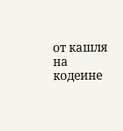от кашля на кодеине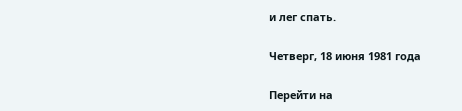и лег спать.

Четверг, 18 июня 1981 года

Перейти на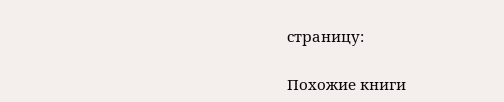страницу:

Похожие книги